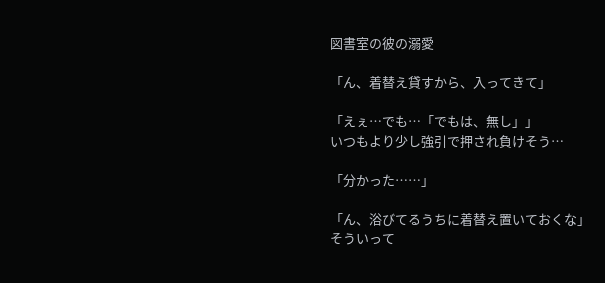図書室の彼の溺愛

「ん、着替え貸すから、入ってきて」

「えぇ…でも…「でもは、無し」」
いつもより少し強引で押され負けそう…

「分かった……」

「ん、浴びてるうちに着替え置いておくな」
そういって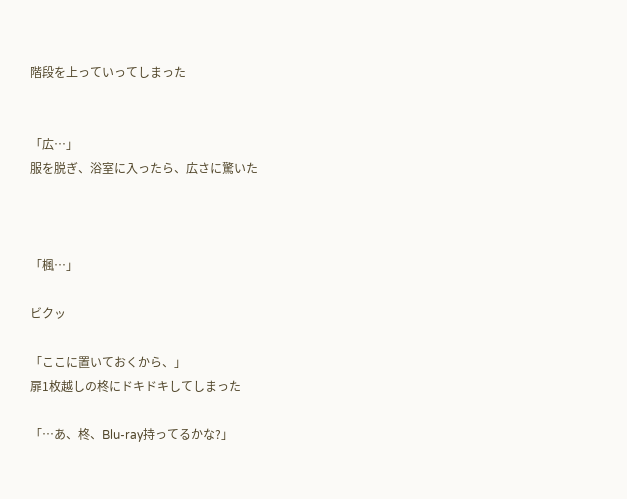階段を上っていってしまった


「広…」
服を脱ぎ、浴室に入ったら、広さに驚いた



「楓…」

ビクッ

「ここに置いておくから、」
扉1枚越しの柊にドキドキしてしまった

「…あ、柊、Blu-ray持ってるかな?」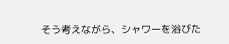そう考えながら、シャワーを浴びた